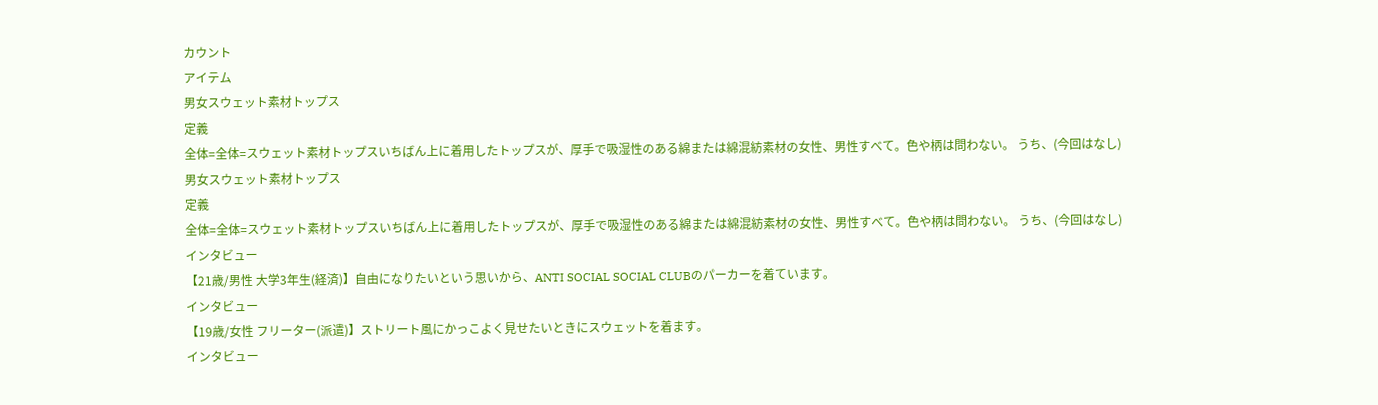カウント
アイテム
男女スウェット素材トップス
定義
全体=全体=スウェット素材トップスいちばん上に着用したトップスが、厚手で吸湿性のある綿または綿混紡素材の女性、男性すべて。色や柄は問わない。 うち、(今回はなし)
男女スウェット素材トップス
定義
全体=全体=スウェット素材トップスいちばん上に着用したトップスが、厚手で吸湿性のある綿または綿混紡素材の女性、男性すべて。色や柄は問わない。 うち、(今回はなし)
インタビュー
【21歳/男性 大学3年生(経済)】自由になりたいという思いから、ANTI SOCIAL SOCIAL CLUBのパーカーを着ています。
インタビュー
【19歳/女性 フリーター(派遣)】ストリート風にかっこよく見せたいときにスウェットを着ます。
インタビュー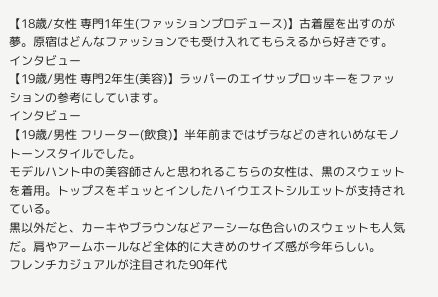【18歳/女性 専門1年生(ファッションプロデュース)】古着屋を出すのが夢。原宿はどんなファッションでも受け入れてもらえるから好きです。
インタビュー
【19歳/男性 専門2年生(美容)】ラッパーのエイサップロッキーをファッションの参考にしています。
インタビュー
【19歳/男性 フリーター(飲食)】半年前まではザラなどのきれいめなモノトーンスタイルでした。
モデルハント中の美容師さんと思われるこちらの女性は、黒のスウェットを着用。トップスをギュッとインしたハイウエストシルエットが支持されている。
黒以外だと、カーキやブラウンなどアーシーな色合いのスウェットも人気だ。肩やアームホールなど全体的に大きめのサイズ感が今年らしい。
フレンチカジュアルが注目された90年代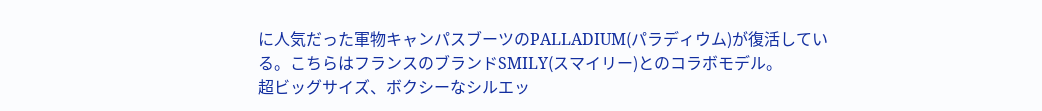に人気だった軍物キャンパスブーツのPALLADIUM(パラディウム)が復活している。こちらはフランスのブランドSMILY(スマイリー)とのコラボモデル。
超ビッグサイズ、ボクシーなシルエッ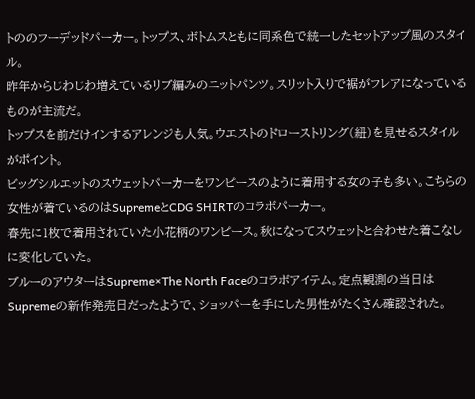トののフーデッドパーカー。トップス、ボトムスともに同系色で統一したセットアップ風のスタイル。
昨年からじわじわ増えているリブ編みのニットパンツ。スリット入りで裾がフレアになっているものが主流だ。
トップスを前だけインするアレンジも人気。ウエストのドローストリング(紐)を見せるスタイルがポイント。
ビッグシルエットのスウェットパーカーをワンピースのように着用する女の子も多い。こちらの女性が着ているのはSupremeとCDG SHIRTのコラボパーカー。
春先に1枚で着用されていた小花柄のワンピース。秋になってスウェットと合わせた着こなしに変化していた。
ブルーのアウターはSupreme×The North Faceのコラボアイテム。定点観測の当日はSupremeの新作発売日だったようで、ショッパーを手にした男性がたくさん確認された。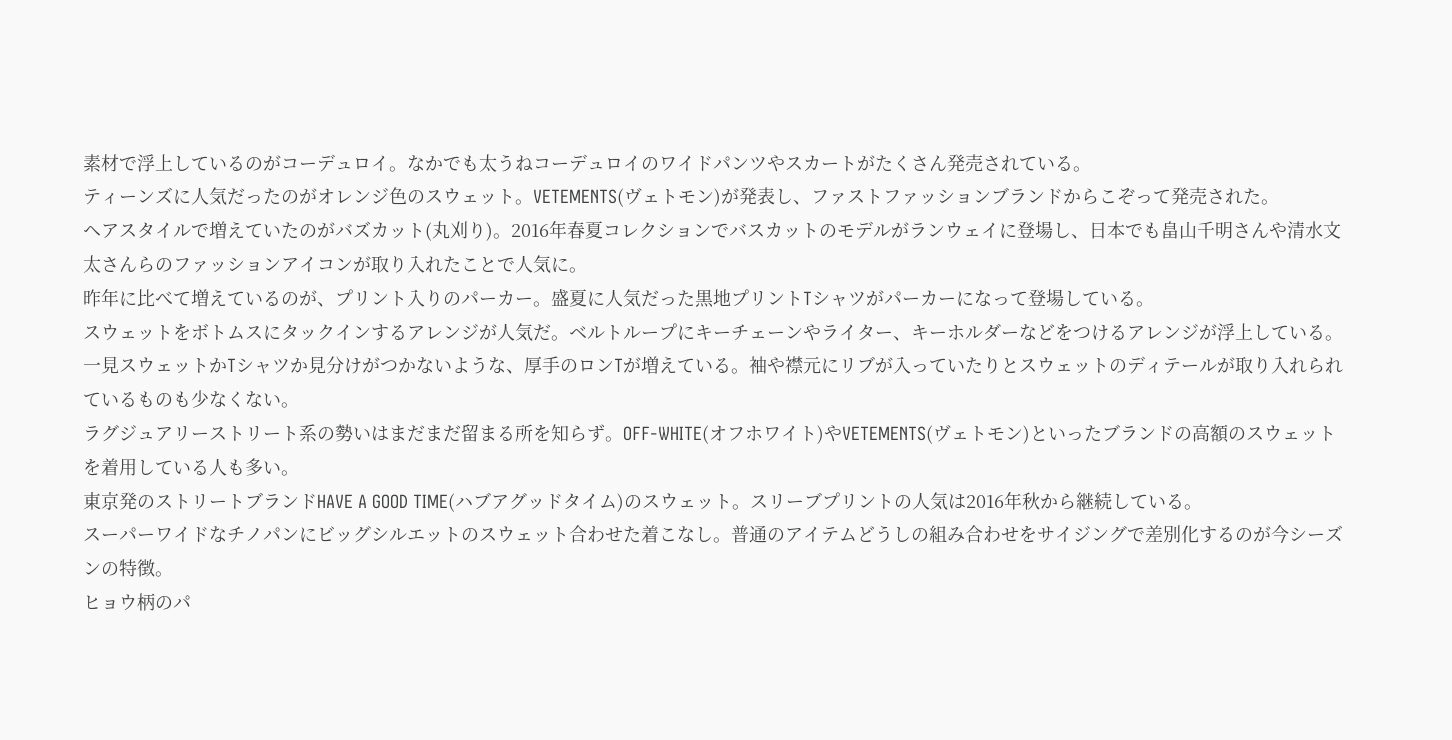素材で浮上しているのがコーデュロイ。なかでも太うねコーデュロイのワイドパンツやスカートがたくさん発売されている。
ティーンズに人気だったのがオレンジ色のスウェット。VETEMENTS(ヴェトモン)が発表し、ファストファッションブランドからこぞって発売された。
ヘアスタイルで増えていたのがバズカット(丸刈り)。2016年春夏コレクションでバスカットのモデルがランウェイに登場し、日本でも畠山千明さんや清水文太さんらのファッションアイコンが取り入れたことで人気に。
昨年に比べて増えているのが、プリント入りのパーカー。盛夏に人気だった黒地プリントTシャツがパーカーになって登場している。
スウェットをボトムスにタックインするアレンジが人気だ。ベルトループにキーチェーンやライター、キーホルダーなどをつけるアレンジが浮上している。
一見スウェットかTシャツか見分けがつかないような、厚手のロンTが増えている。袖や襟元にリブが入っていたりとスウェットのディテールが取り入れられているものも少なくない。
ラグジュアリーストリート系の勢いはまだまだ留まる所を知らず。OFF-WHITE(オフホワイト)やVETEMENTS(ヴェトモン)といったブランドの高額のスウェットを着用している人も多い。
東京発のストリートブランドHAVE A GOOD TIME(ハブアグッドタイム)のスウェット。スリーブプリントの人気は2016年秋から継続している。
スーパーワイドなチノパンにビッグシルエットのスウェット合わせた着こなし。普通のアイテムどうしの組み合わせをサイジングで差別化するのが今シーズンの特徴。
ヒョウ柄のパ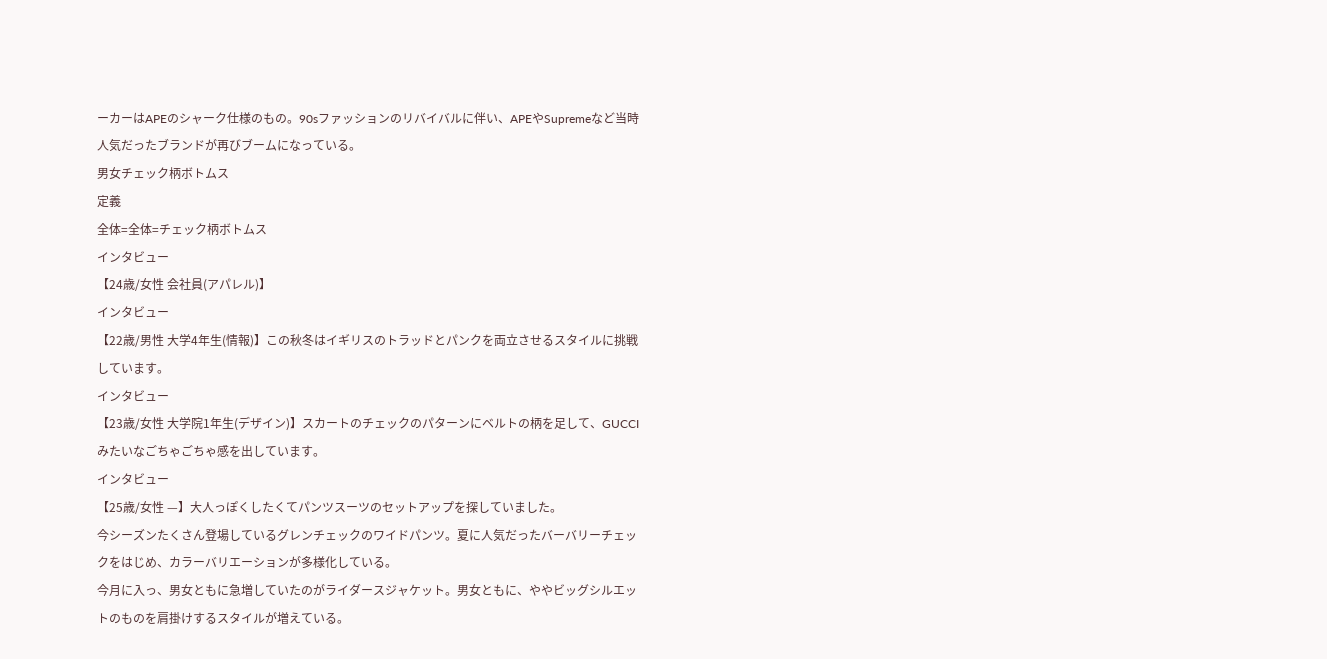ーカーはAPEのシャーク仕様のもの。90sファッションのリバイバルに伴い、APEやSupremeなど当時人気だったブランドが再びブームになっている。
男女チェック柄ボトムス
定義
全体=全体=チェック柄ボトムス
インタビュー
【24歳/女性 会社員(アパレル)】
インタビュー
【22歳/男性 大学4年生(情報)】この秋冬はイギリスのトラッドとパンクを両立させるスタイルに挑戦しています。
インタビュー
【23歳/女性 大学院1年生(デザイン)】スカートのチェックのパターンにベルトの柄を足して、GUCCIみたいなごちゃごちゃ感を出しています。
インタビュー
【25歳/女性 —】大人っぽくしたくてパンツスーツのセットアップを探していました。
今シーズンたくさん登場しているグレンチェックのワイドパンツ。夏に人気だったバーバリーチェックをはじめ、カラーバリエーションが多様化している。
今月に入っ、男女ともに急増していたのがライダースジャケット。男女ともに、ややビッグシルエットのものを肩掛けするスタイルが増えている。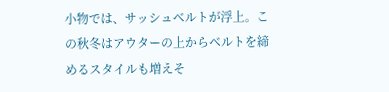小物では、サッシュベルトが浮上。この秋冬はアウターの上からベルトを締めるスタイルも増えそ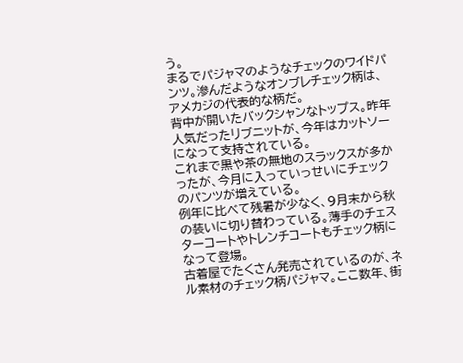う。
まるでパジャマのようなチェックのワイドパンツ。滲んだようなオンブレチェック柄は、アメカジの代表的な柄だ。
背中が開いたバックシャンなトップス。昨年人気だったリブニットが、今年はカットソーになって支持されている。
これまで黒や茶の無地のスラックスが多かったが、今月に入っていっせいにチェックのパンツが増えている。
例年に比べて残暑が少なく、9月末から秋の装いに切り替わっている。薄手のチェスターコートやトレンチコートもチェック柄になって登場。
古着屋でたくさん発売されているのが、ネル素材のチェック柄パジャマ。ここ数年、街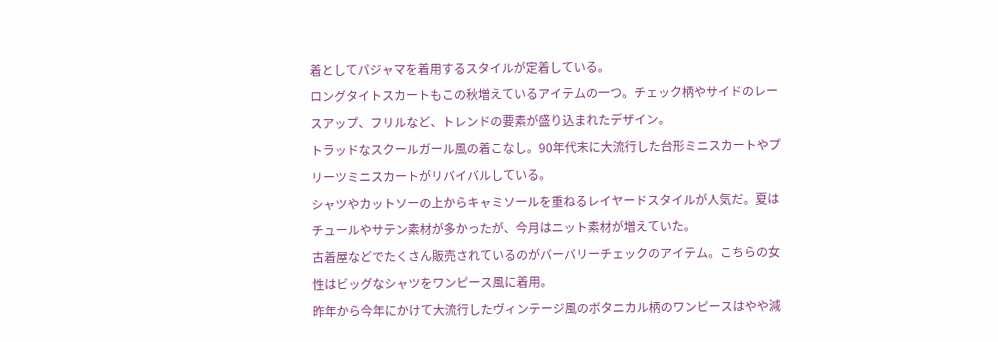着としてパジャマを着用するスタイルが定着している。
ロングタイトスカートもこの秋増えているアイテムの一つ。チェック柄やサイドのレースアップ、フリルなど、トレンドの要素が盛り込まれたデザイン。
トラッドなスクールガール風の着こなし。90年代末に大流行した台形ミニスカートやプリーツミニスカートがリバイバルしている。
シャツやカットソーの上からキャミソールを重ねるレイヤードスタイルが人気だ。夏はチュールやサテン素材が多かったが、今月はニット素材が増えていた。
古着屋などでたくさん販売されているのがバーバリーチェックのアイテム。こちらの女性はビッグなシャツをワンピース風に着用。
昨年から今年にかけて大流行したヴィンテージ風のボタニカル柄のワンピースはやや減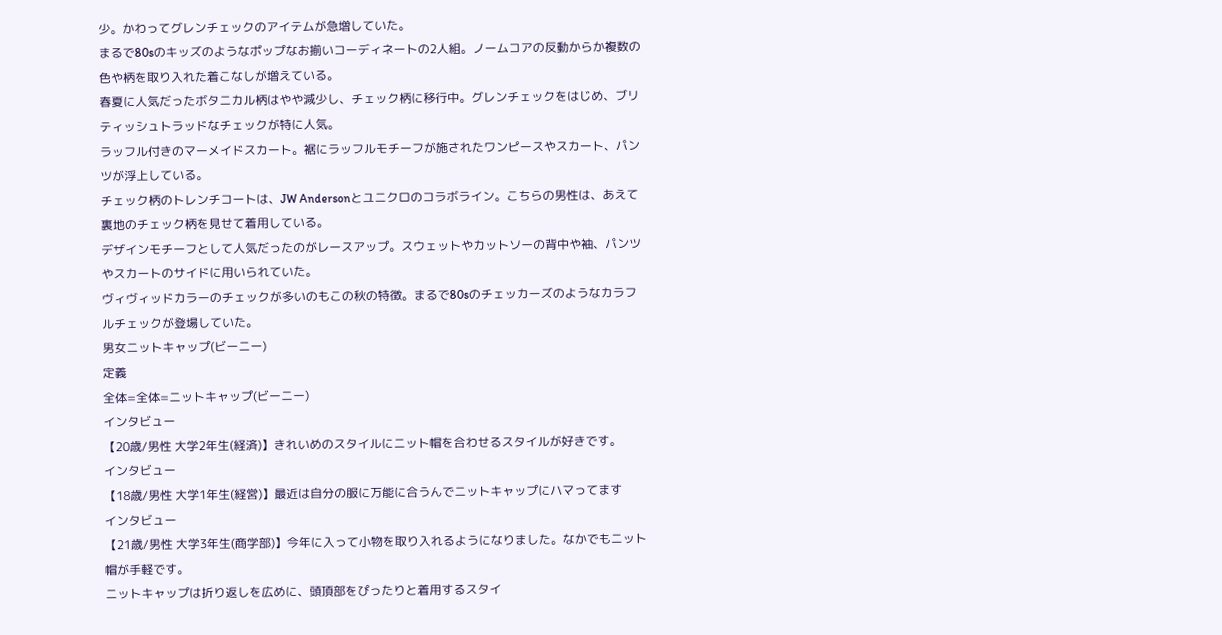少。かわってグレンチェックのアイテムが急増していた。
まるで80sのキッズのようなポップなお揃いコーディネートの2人組。ノームコアの反動からか複数の色や柄を取り入れた着こなしが増えている。
春夏に人気だったボタニカル柄はやや減少し、チェック柄に移行中。グレンチェックをはじめ、ブリティッシュトラッドなチェックが特に人気。
ラッフル付きのマーメイドスカート。裾にラッフルモチーフが施されたワンピースやスカート、パンツが浮上している。
チェック柄のトレンチコートは、JW Andersonとユニクロのコラボライン。こちらの男性は、あえて裏地のチェック柄を見せて着用している。
デザインモチーフとして人気だったのがレースアップ。スウェットやカットソーの背中や袖、パンツやスカートのサイドに用いられていた。
ヴィヴィッドカラーのチェックが多いのもこの秋の特徴。まるで80sのチェッカーズのようなカラフルチェックが登場していた。
男女ニットキャップ(ビーニー)
定義
全体=全体=ニットキャップ(ビーニー)
インタビュー
【20歳/男性 大学2年生(経済)】きれいめのスタイルにニット帽を合わせるスタイルが好きです。
インタビュー
【18歳/男性 大学1年生(経営)】最近は自分の服に万能に合うんでニットキャップにハマってます
インタビュー
【21歳/男性 大学3年生(商学部)】今年に入って小物を取り入れるようになりました。なかでもニット帽が手軽です。
ニットキャップは折り返しを広めに、頭頂部をぴったりと着用するスタイ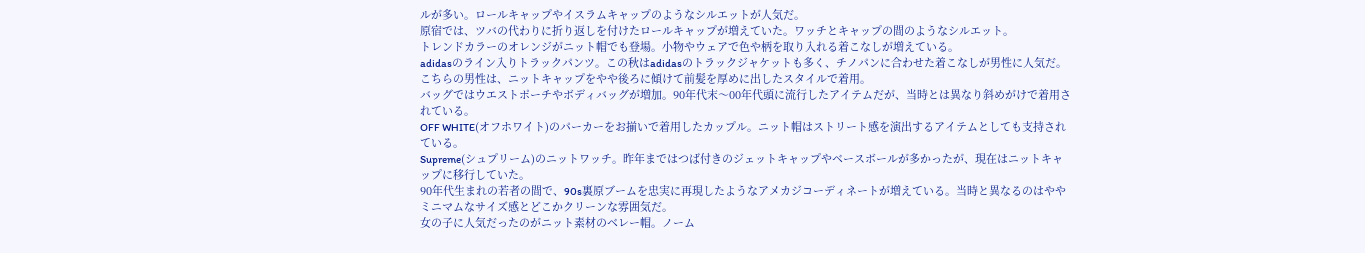ルが多い。ロールキャップやイスラムキャップのようなシルエットが人気だ。
原宿では、ツバの代わりに折り返しを付けたロールキャップが増えていた。ワッチとキャップの間のようなシルエット。
トレンドカラーのオレンジがニット帽でも登場。小物やウェアで色や柄を取り入れる着こなしが増えている。
adidasのライン入りトラックパンツ。この秋はadidasのトラックジャケットも多く、チノパンに合わせた着こなしが男性に人気だ。
こちらの男性は、ニットキャップをやや後ろに傾けて前髪を厚めに出したスタイルで着用。
バッグではウエストポーチやボディバッグが増加。90年代末〜00年代頭に流行したアイテムだが、当時とは異なり斜めがけで着用されている。
OFF WHITE(オフホワイト)のパーカーをお揃いで着用したカップル。ニット帽はストリート感を演出するアイテムとしても支持されている。
Supreme(シュプリーム)のニットワッチ。昨年まではつば付きのジェットキャップやベースボールが多かったが、現在はニットキャップに移行していた。
90年代生まれの若者の間で、90s裏原ブームを忠実に再現したようなアメカジコーディネートが増えている。当時と異なるのはややミニマムなサイズ感とどこかクリーンな雰囲気だ。
女の子に人気だったのがニット素材のベレー帽。ノーム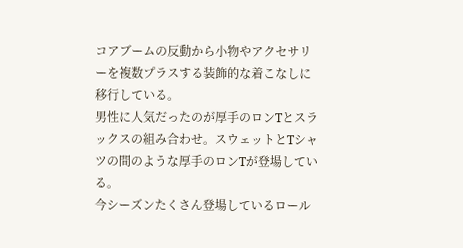コアブームの反動から小物やアクセサリーを複数プラスする装飾的な着こなしに移行している。
男性に人気だったのが厚手のロンTとスラックスの組み合わせ。スウェットとTシャツの間のような厚手のロンTが登場している。
今シーズンたくさん登場しているロール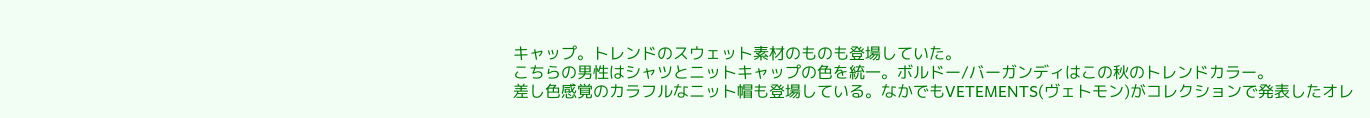キャップ。トレンドのスウェット素材のものも登場していた。
こちらの男性はシャツとニットキャップの色を統一。ボルドー/バーガンディはこの秋のトレンドカラー。
差し色感覚のカラフルなニット帽も登場している。なかでもVETEMENTS(ヴェトモン)がコレクションで発表したオレ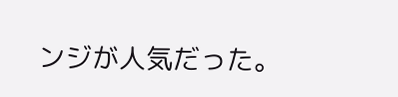ンジが人気だった。